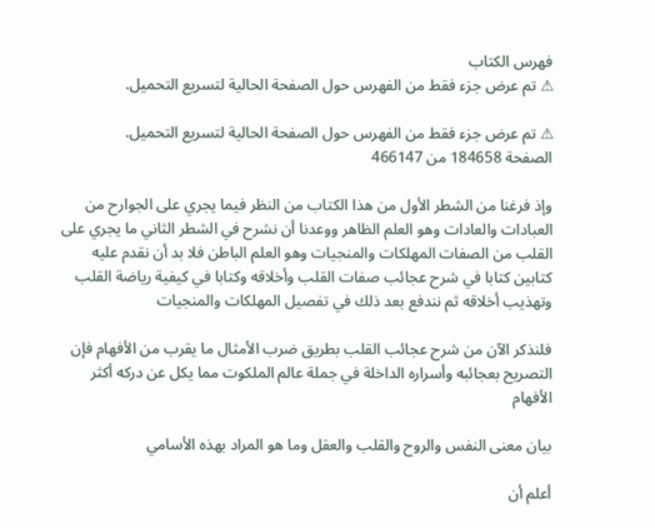فهرس الكتاب
⚠ تم عرض جزء فقط من الفهرس حول الصفحة الحالية لتسريع التحميل.

⚠ تم عرض جزء فقط من الفهرس حول الصفحة الحالية لتسريع التحميل.
الصفحة 184658 من 466147

وإذ فرغنا من الشطر الأول من هذا الكتاب من النظر فيما يجري على الجوارح من العبادات والعادات وهو العلم الظاهر ووعدنا أن نشرح في الشطر الثاني ما يجري على القلب من الصفات المهلكات والمنجيات وهو العلم الباطن فلا بد أن نقدم عليه كتابين كتابا في شرح عجائب صفات القلب وأخلاقه وكتابا في كيفية رياضة القلب وتهذيب أخلاقه ثم نندفع بعد ذلك في تفصيل المهلكات والمنجيات

فلنذكر الآن من شرح عجائب القلب بطريق ضرب الأمثال ما يقرب من الأفهام فإن التصريح بعجائبه وأسراره الداخلة في جملة عالم الملكوت مما يكل عن دركه أكثر الأفهام

بيان معنى النفس والروح والقلب والعقل وما هو المراد بهذه الأسامي

أعلم أن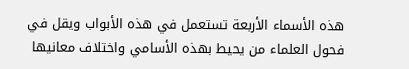هذه الأسماء الأربعة تستعمل في هذه الأبواب ويقل في فحول العلماء من يحيط بهذه الأسامي واختلاف معانيها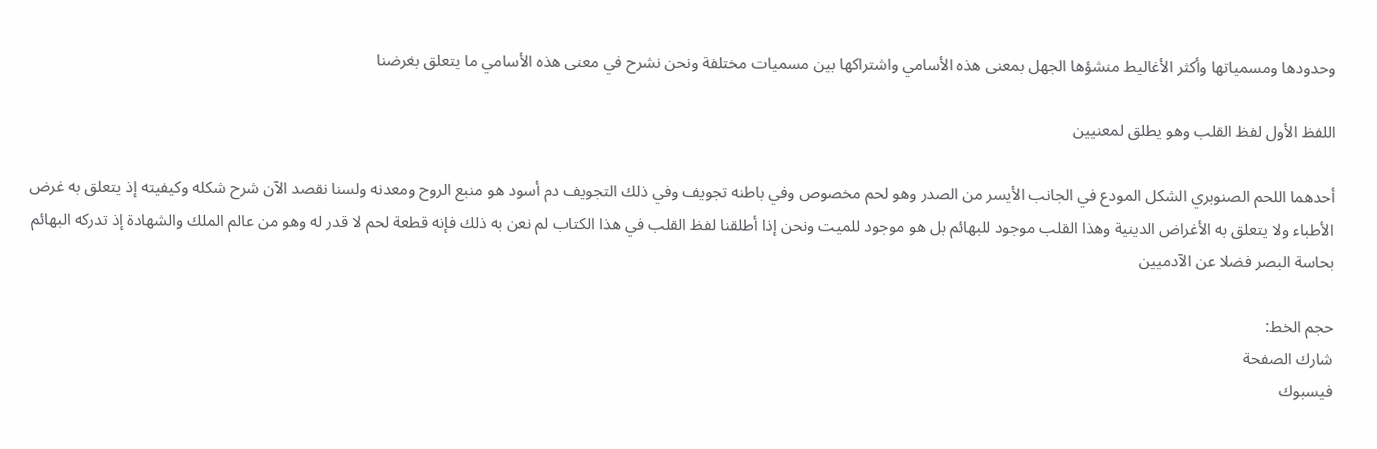وحدودها ومسمياتها وأكثر الأغاليط منشؤها الجهل بمعنى هذه الأسامي واشتراكها بين مسميات مختلفة ونحن نشرح في معنى هذه الأسامي ما يتعلق بغرضنا

اللفظ الأول لفظ القلب وهو يطلق لمعنيين

أحدهما اللحم الصنوبري الشكل المودع في الجانب الأيسر من الصدر وهو لحم مخصوص وفي باطنه تجويف وفي ذلك التجويف دم أسود هو منبع الروح ومعدنه ولسنا نقصد الآن شرح شكله وكيفيته إذ يتعلق به غرض الأطباء ولا يتعلق به الأغراض الدينية وهذا القلب موجود للبهائم بل هو موجود للميت ونحن إذا أطلقنا لفظ القلب في هذا الكتاب لم نعن به ذلك فإنه قطعة لحم لا قدر له وهو من عالم الملك والشهادة إذ تدركه البهائم بحاسة البصر فضلا عن الآدميين

حجم الخط:
شارك الصفحة
فيسبوك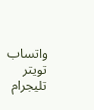واتساب تويتر تليجرام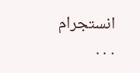انستجرام
. . .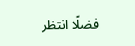فضلًا انتظر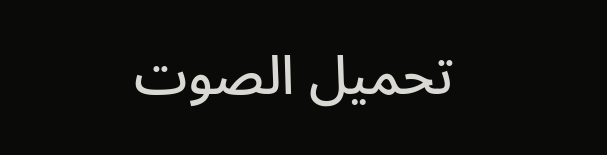تحميل الصوت